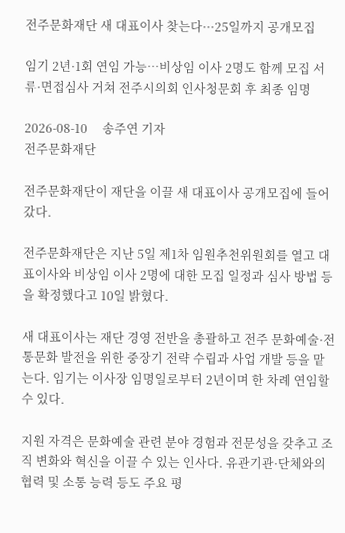전주문화재단 새 대표이사 찾는다···25일까지 공개모집

임기 2년·1회 연임 가능…비상임 이사 2명도 함께 모집 서류·면접심사 거쳐 전주시의회 인사청문회 후 최종 임명

2026-08-10     송주연 기자
전주문화재단

전주문화재단이 재단을 이끌 새 대표이사 공개모집에 들어갔다.

전주문화재단은 지난 5일 제1차 임원추천위원회를 열고 대표이사와 비상임 이사 2명에 대한 모집 일정과 심사 방법 등을 확정했다고 10일 밝혔다.

새 대표이사는 재단 경영 전반을 총괄하고 전주 문화예술·전통문화 발전을 위한 중장기 전략 수립과 사업 개발 등을 맡는다. 임기는 이사장 임명일로부터 2년이며 한 차례 연임할 수 있다.

지원 자격은 문화예술 관련 분야 경험과 전문성을 갖추고 조직 변화와 혁신을 이끌 수 있는 인사다. 유관기관·단체와의 협력 및 소통 능력 등도 주요 평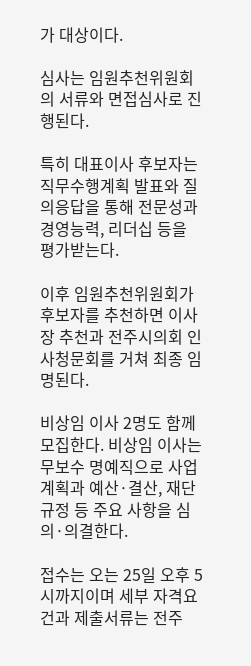가 대상이다.

심사는 임원추천위원회의 서류와 면접심사로 진행된다.

특히 대표이사 후보자는 직무수행계획 발표와 질의응답을 통해 전문성과 경영능력, 리더십 등을 평가받는다.

이후 임원추천위원회가 후보자를 추천하면 이사장 추천과 전주시의회 인사청문회를 거쳐 최종 임명된다.

비상임 이사 2명도 함께 모집한다. 비상임 이사는 무보수 명예직으로 사업계획과 예산·결산, 재단 규정 등 주요 사항을 심의·의결한다.

접수는 오는 25일 오후 5시까지이며 세부 자격요건과 제출서류는 전주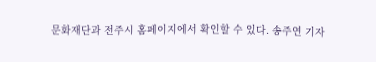문화재단과 전주시 홈페이지에서 확인할 수 있다. 송주연 기자